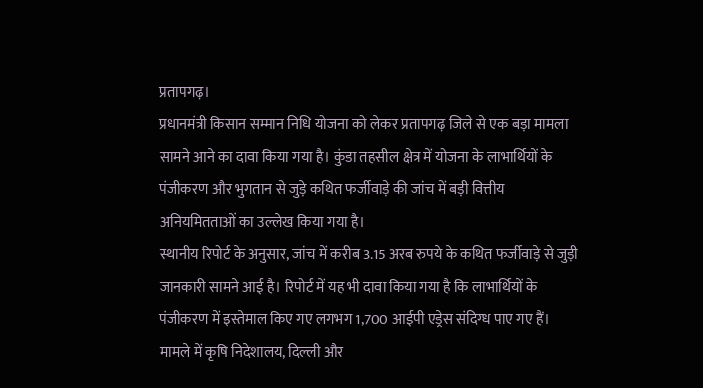प्रतापगढ़।
प्रधानमंत्री किसान सम्मान निधि योजना को लेकर प्रतापगढ़ जिले से एक बड़ा मामला सामने आने का दावा किया गया है। कुंडा तहसील क्षेत्र में योजना के लाभार्थियों के पंजीकरण और भुगतान से जुड़े कथित फर्जीवाड़े की जांच में बड़ी वित्तीय अनियमितताओं का उल्लेख किया गया है।
स्थानीय रिपोर्ट के अनुसार, जांच में करीब 3.15 अरब रुपये के कथित फर्जीवाड़े से जुड़ी जानकारी सामने आई है। रिपोर्ट में यह भी दावा किया गया है कि लाभार्थियों के पंजीकरण में इस्तेमाल किए गए लगभग 1,700 आईपी एड्रेस संदिग्ध पाए गए हैं। मामले में कृषि निदेशालय, दिल्ली और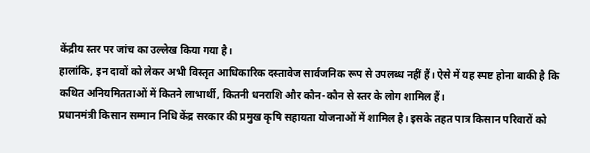केंद्रीय स्तर पर जांच का उल्लेख किया गया है।
हालांकि, इन दावों को लेकर अभी विस्तृत आधिकारिक दस्तावेज सार्वजनिक रूप से उपलब्ध नहीं हैं। ऐसे में यह स्पष्ट होना बाकी है कि कथित अनियमितताओं में कितने लाभार्थी, कितनी धनराशि और कौन-कौन से स्तर के लोग शामिल हैं।
प्रधानमंत्री किसान सम्मान निधि केंद्र सरकार की प्रमुख कृषि सहायता योजनाओं में शामिल है। इसके तहत पात्र किसान परिवारों को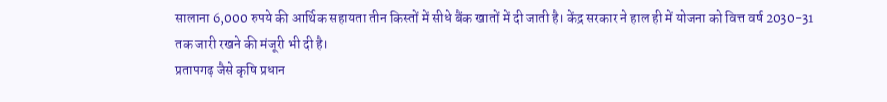सालाना 6,000 रुपये की आर्थिक सहायता तीन किस्तों में सीधे बैंक खातों में दी जाती है। केंद्र सरकार ने हाल ही में योजना को वित्त वर्ष 2030-31 तक जारी रखने की मंजूरी भी दी है।
प्रतापगढ़ जैसे कृषि प्रधान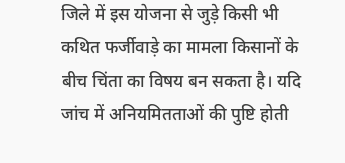जिले में इस योजना से जुड़े किसी भी कथित फर्जीवाड़े का मामला किसानों के बीच चिंता का विषय बन सकता है। यदि जांच में अनियमितताओं की पुष्टि होती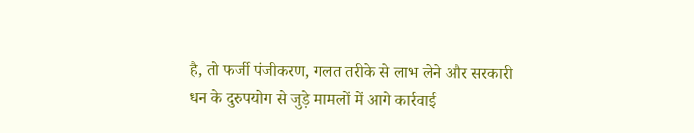है, तो फर्जी पंजीकरण, गलत तरीके से लाभ लेने और सरकारी धन के दुरुपयोग से जुड़े मामलों में आगे कार्रवाई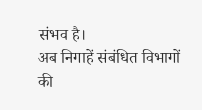संभव है।
अब निगाहें संबंधित विभागों की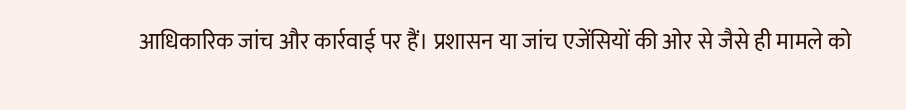आधिकारिक जांच और कार्रवाई पर हैं। प्रशासन या जांच एजेंसियों की ओर से जैसे ही मामले को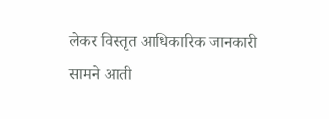लेकर विस्तृत आधिकारिक जानकारी सामने आती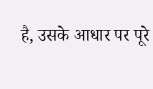है, उसके आधार पर पूरे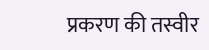प्रकरण की तस्वीर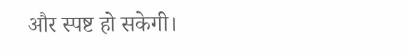और स्पष्ट हो सकेगी।